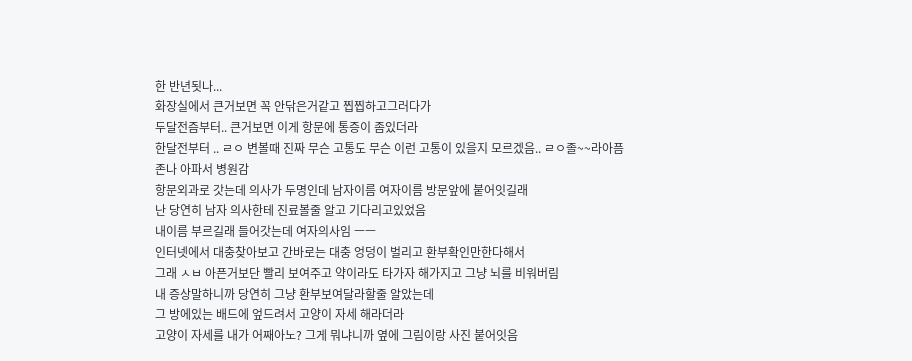한 반년됫나...
화장실에서 큰거보면 꼭 안닦은거같고 찝찝하고그러다가
두달전즘부터.. 큰거보면 이게 항문에 통증이 좀있더라
한달전부터 .. ㄹㅇ 변볼때 진짜 무슨 고통도 무슨 이런 고통이 있을지 모르겠음.. ㄹㅇ졸~~라아픔
존나 아파서 병원감
항문외과로 갓는데 의사가 두명인데 남자이름 여자이름 방문앞에 붙어잇길래
난 당연히 남자 의사한테 진료볼줄 알고 기다리고있었음
내이름 부르길래 들어갓는데 여자의사임 ㅡㅡ
인터넷에서 대충찾아보고 간바로는 대충 엉덩이 벌리고 환부확인만한다해서
그래 ㅅㅂ 아픈거보단 빨리 보여주고 약이라도 타가자 해가지고 그냥 뇌를 비워버림
내 증상말하니까 당연히 그냥 환부보여달라할줄 알았는데
그 방에있는 배드에 엎드려서 고양이 자세 해라더라
고양이 자세를 내가 어째아노? 그게 뭐냐니까 옆에 그림이랑 사진 붙어잇음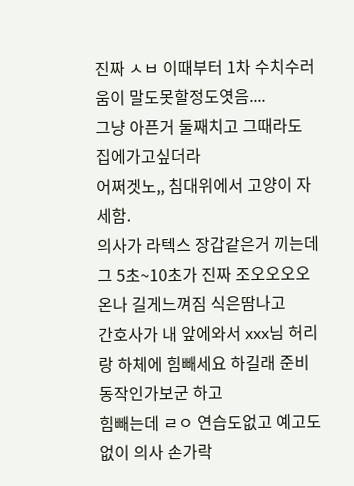진짜 ㅅㅂ 이때부터 1차 수치수러움이 말도못할정도엿음....
그냥 아픈거 둘째치고 그때라도 집에가고싶더라
어쩌겟노,, 침대위에서 고양이 자세함.
의사가 라텍스 장갑같은거 끼는데 그 5초~10초가 진짜 조오오오오온나 길게느껴짐 식은땀나고
간호사가 내 앞에와서 xxx님 허리랑 하체에 힘빼세요 하길래 준비동작인가보군 하고
힘빼는데 ㄹㅇ 연습도없고 예고도없이 의사 손가락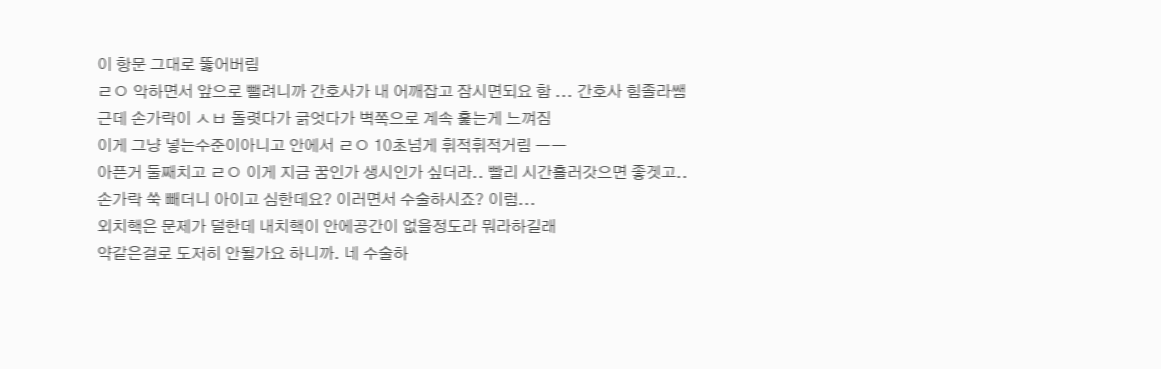이 항문 그대로 뚫어버림
ㄹㅇ 악하면서 앞으로 뺄려니까 간호사가 내 어깨잡고 잠시면되요 함 ... 간호사 힘졸라쌤
근데 손가락이 ㅅㅂ 돌렷다가 긁엇다가 벽쪽으로 계속 훑는게 느껴짐
이게 그냥 넣는수준이아니고 안에서 ㄹㅇ 10초넘게 휘적휘적거림 ㅡㅡ
아픈거 둘째치고 ㄹㅇ 이게 지금 꿈인가 생시인가 싶더라.. 빨리 시간흘러갓으면 좋겟고..
손가락 쑥 빼더니 아이고 심한데요? 이러면서 수술하시죠? 이럼...
외치핵은 문제가 덜한데 내치핵이 안에공간이 없을정도라 뭐라하길래
약같은걸로 도저히 안될가요 하니까. 네 수술하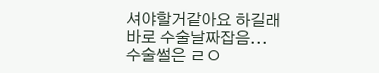셔야할거같아요 하길래
바로 수술날짜잡음...
수술썰은 ㄹㅇ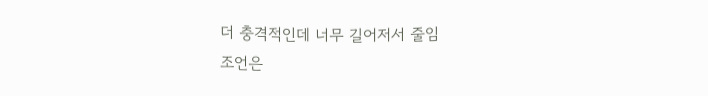더 충격적인데 너무 길어저서 줄임
조언은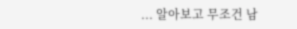... 알아보고 무조건 남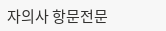자의사 항문전문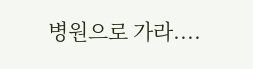병원으로 가라....